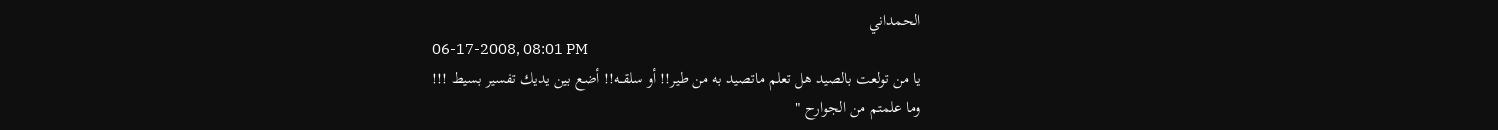الحمداني
06-17-2008, 08:01 PM
يا من تولعت بالصيد هل تعلم ماتصيد به من طير!! أو سلقــه!! أضع بين يديك تفسير بسيط !!!
وما علمتم من الجوارح "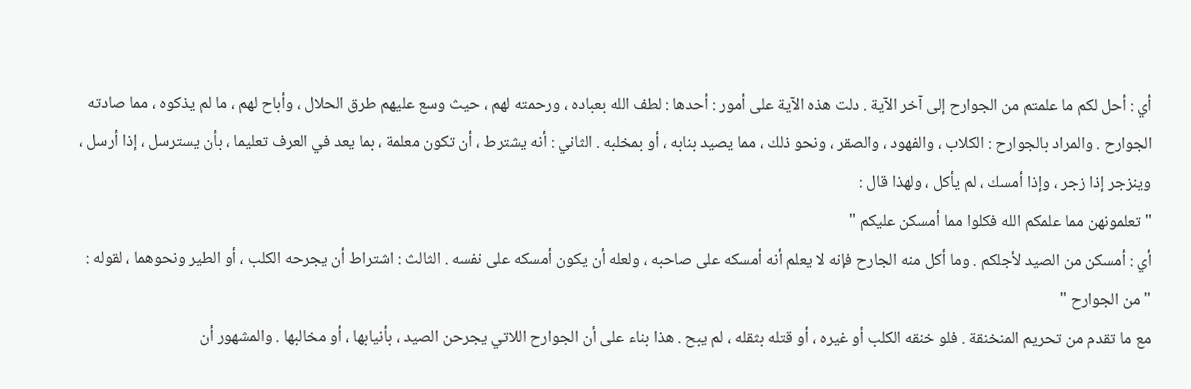أي : أحل لكم ما علمتم من الجوارح إلى آخر الآية . دلت هذه الآية على أمور : أحدها : لطف الله بعباده ، ورحمته لهم ، حيث وسع عليهم طرق الحلال ، وأباح لهم ، ما لم يذكوه ، مما صادته الجوارح . والمراد بالجوارح : الكلاب ، والفهود ، والصقر ، ونحو ذلك ، مما يصيد بنابه ، أو بمخلبه . الثاني : أنه يشترط ، أن تكون معلمة ، بما يعد في العرف تعليما ، بأن يسترسل ، إذا أرسل ، وينزجر إذا زجر ، وإذا أمسك ، لم يأكل ، ولهذا قال :
" تعلمونهن مما علمكم الله فكلوا مما أمسكن عليكم "
أي : أمسكن من الصيد لأجلكم . وما أكل منه الجارح فإنه لا يعلم أنه أمسكه على صاحبه ، ولعله أن يكون أمسكه على نفسه . الثالث : اشتراط أن يجرحه الكلب ، أو الطير ونحوهما ، لقوله :
" من الجوارح "
مع ما تقدم من تحريم المنخنقة . فلو خنقه الكلب أو غيره ، أو قتله بثقله ، لم يبح . هذا بناء على أن الجوارح اللاتي يجرحن الصيد ، بأنيابها ، أو مخالبها . والمشهور أن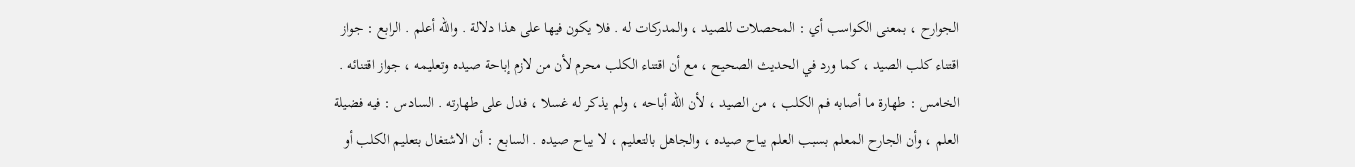الجوارح ، بمعنى الكواسب أي : المحصلات للصيد ، والمدركات له . فلا يكون فيها على هذا دلالة . والله أعلم . الرابع : جواز اقتناء كلب الصيد ، كما ورد في الحديث الصحيح ، مع أن اقتناء الكلب محرم لأن من لازم إباحة صيده وتعليمه ، جواز اقتنائه . الخامس : طهارة ما أصابه فم الكلب ، من الصيد ، لأن الله أباحه ، ولم يذكر له غسلا ، فدل على طهارته . السادس : فيه فضيلة العلم ، وأن الجارح المعلم بسبب العلم يباح صيده ، والجاهل بالتعليم ، لا يباح صيده . السابع : أن الاشتغال بتعليم الكلب أو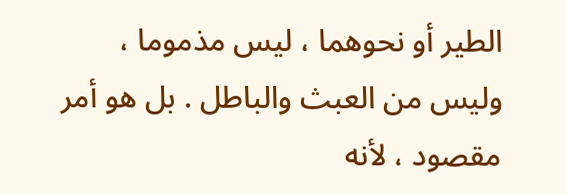الطير أو نحوهما ، ليس مذموما ، وليس من العبث والباطل . بل هو أمر مقصود ، لأنه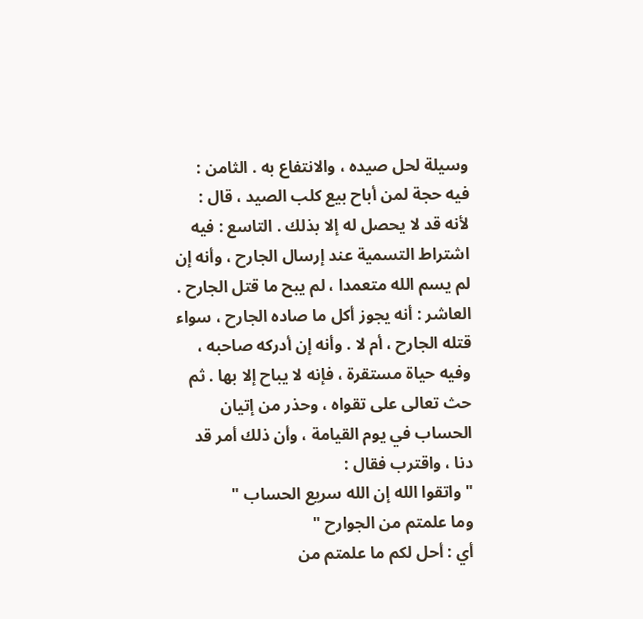وسيلة لحل صيده ، والانتفاع به . الثامن : فيه حجة لمن أباح بيع كلب الصيد ، قال : لأنه قد لا يحصل له إلا بذلك . التاسع : فيه اشتراط التسمية عند إرسال الجارح ، وأنه إن لم يسم الله متعمدا ، لم يبح ما قتل الجارح . العاشر : أنه يجوز أكل ما صاده الجارح ، سواء قتله الجارح ، أم لا . وأنه إن أدركه صاحبه ، وفيه حياة مستقرة ، فإنه لا يباح إلا بها . ثم حث تعالى على تقواه ، وحذر من إتيان الحساب في يوم القيامة ، وأن ذلك أمر قد دنا ، واقترب فقال :
" واتقوا الله إن الله سريع الحساب "
وما علمتم من الجوارح "
أي : أحل لكم ما علمتم من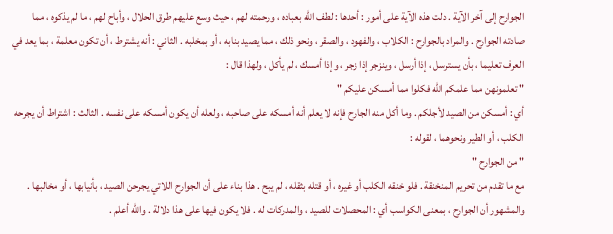الجوارح إلى آخر الآية . دلت هذه الآية على أمور : أحدها : لطف الله بعباده ، ورحمته لهم ، حيث وسع عليهم طرق الحلال ، وأباح لهم ، ما لم يذكوه ، مما صادته الجوارح . والمراد بالجوارح : الكلاب ، والفهود ، والصقر ، ونحو ذلك ، مما يصيد بنابه ، أو بمخلبه . الثاني : أنه يشترط ، أن تكون معلمة ، بما يعد في العرف تعليما ، بأن يسترسل ، إذا أرسل ، وينزجر إذا زجر ، وإذا أمسك ، لم يأكل ، ولهذا قال :
" تعلمونهن مما علمكم الله فكلوا مما أمسكن عليكم "
أي : أمسكن من الصيد لأجلكم . وما أكل منه الجارح فإنه لا يعلم أنه أمسكه على صاحبه ، ولعله أن يكون أمسكه على نفسه . الثالث : اشتراط أن يجرحه الكلب ، أو الطير ونحوهما ، لقوله :
" من الجوارح "
مع ما تقدم من تحريم المنخنقة . فلو خنقه الكلب أو غيره ، أو قتله بثقله ، لم يبح . هذا بناء على أن الجوارح اللاتي يجرحن الصيد ، بأنيابها ، أو مخالبها . والمشهور أن الجوارح ، بمعنى الكواسب أي : المحصلات للصيد ، والمدركات له . فلا يكون فيها على هذا دلالة . والله أعلم .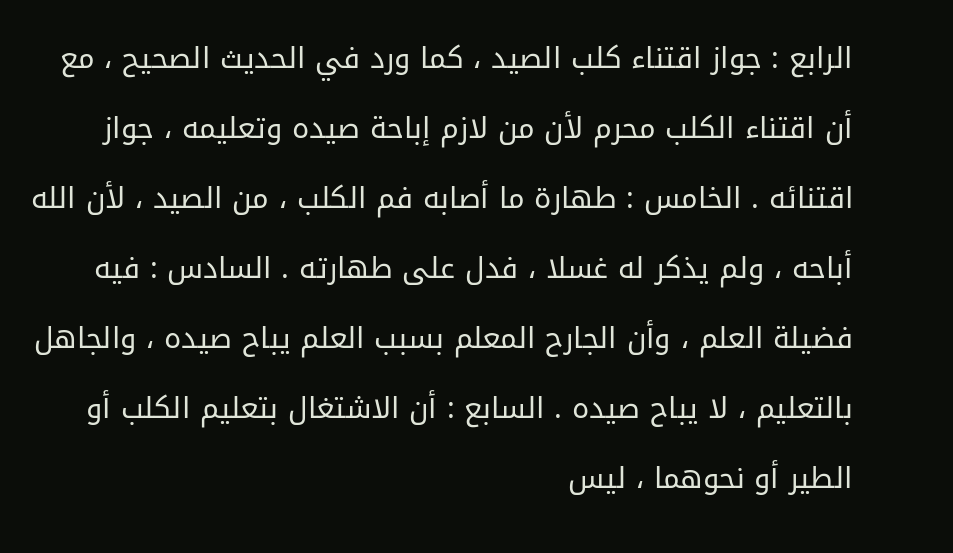الرابع : جواز اقتناء كلب الصيد ، كما ورد في الحديث الصحيح ، مع أن اقتناء الكلب محرم لأن من لازم إباحة صيده وتعليمه ، جواز اقتنائه . الخامس : طهارة ما أصابه فم الكلب ، من الصيد ، لأن الله أباحه ، ولم يذكر له غسلا ، فدل على طهارته . السادس : فيه فضيلة العلم ، وأن الجارح المعلم بسبب العلم يباح صيده ، والجاهل بالتعليم ، لا يباح صيده . السابع : أن الاشتغال بتعليم الكلب أو الطير أو نحوهما ، ليس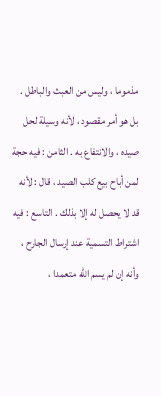مذموما ، وليس من العبث والباطل . بل هو أمر مقصود ، لأنه وسيلة لحل صيده ، والانتفاع به . الثامن : فيه حجة لمن أباح بيع كلب الصيد ، قال : لأنه قد لا يحصل له إلا بذلك . التاسع : فيه اشتراط التسمية عند إرسال الجارح ، وأنه إن لم يسم الله متعمدا ،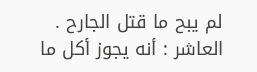لم يبح ما قتل الجارح . العاشر : أنه يجوز أكل ما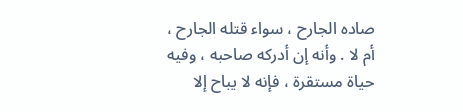صاده الجارح ، سواء قتله الجارح ، أم لا . وأنه إن أدركه صاحبه ، وفيه حياة مستقرة ، فإنه لا يباح إلا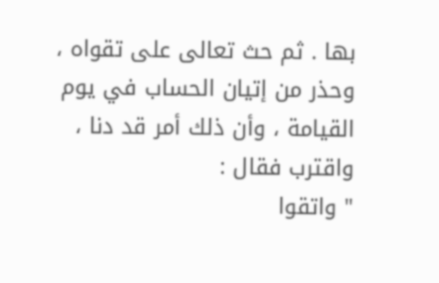بها . ثم حث تعالى على تقواه ، وحذر من إتيان الحساب في يوم القيامة ، وأن ذلك أمر قد دنا ، واقترب فقال :
" واتقوا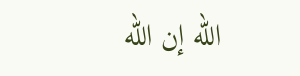الله إن الله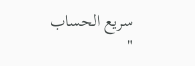سريع الحساب "